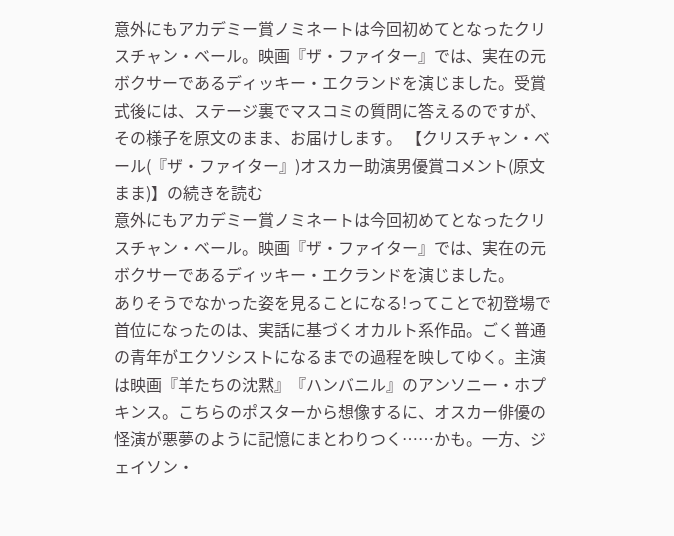意外にもアカデミー賞ノミネートは今回初めてとなったクリスチャン・ベール。映画『ザ・ファイター』では、実在の元ボクサーであるディッキー・エクランドを演じました。受賞式後には、ステージ裏でマスコミの質問に答えるのですが、その様子を原文のまま、お届けします。 【クリスチャン・ベール(『ザ・ファイター』)オスカー助演男優賞コメント(原文まま)】の続きを読む
意外にもアカデミー賞ノミネートは今回初めてとなったクリスチャン・ベール。映画『ザ・ファイター』では、実在の元ボクサーであるディッキー・エクランドを演じました。
ありそうでなかった姿を見ることになる!ってことで初登場で首位になったのは、実話に基づくオカルト系作品。ごく普通の青年がエクソシストになるまでの過程を映してゆく。主演は映画『羊たちの沈黙』『ハンバニル』のアンソニー・ホプキンス。こちらのポスターから想像するに、オスカー俳優の怪演が悪夢のように記憶にまとわりつく……かも。一方、ジェイソン・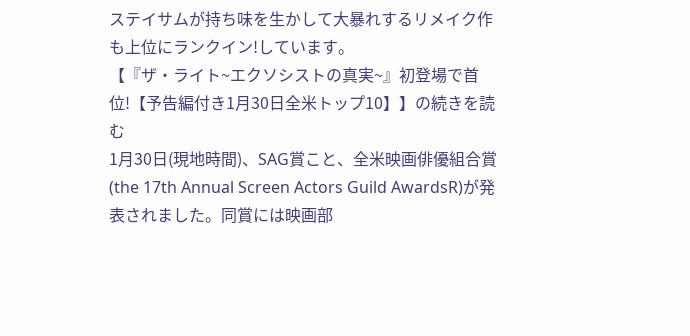ステイサムが持ち味を生かして大暴れするリメイク作も上位にランクイン!しています。
【『ザ・ライト~エクソシストの真実~』初登場で首位!【予告編付き1月30日全米トップ10】】の続きを読む
1月30日(現地時間)、SAG賞こと、全米映画俳優組合賞(the 17th Annual Screen Actors Guild AwardsR)が発表されました。同賞には映画部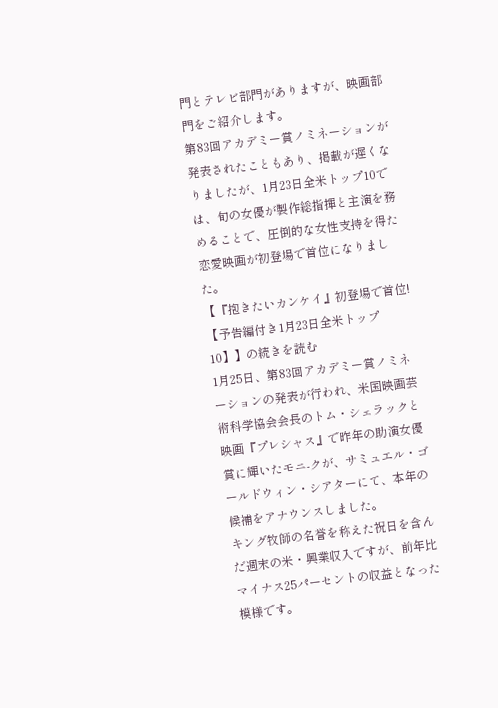門とテレビ部門がありますが、映画部門をご紹介します。
第83回アカデミー賞ノミネーションが発表されたこともあり、掲載が遅くなりましたが、1月23日全米トップ10では、旬の女優が製作総指揮と主演を務めることで、圧倒的な女性支持を得た恋愛映画が初登場で首位になりました。
【『抱きたいカンケイ』初登場で首位!【予告編付き1月23日全米トップ10】】の続きを読む
1月25日、第83回アカデミー賞ノミネーションの発表が行われ、米国映画芸術科学協会会長のトム・シェラックと映画『プレシャス』で昨年の助演女優賞に輝いたモニ-クが、サミュエル・ゴールドウィン・シアターにて、本年の候補をアナウンスしました。
キング牧師の名誉を称えた祝日を含んだ週末の米・興業収入ですが、前年比マイナス25パーセントの収益となった模様です。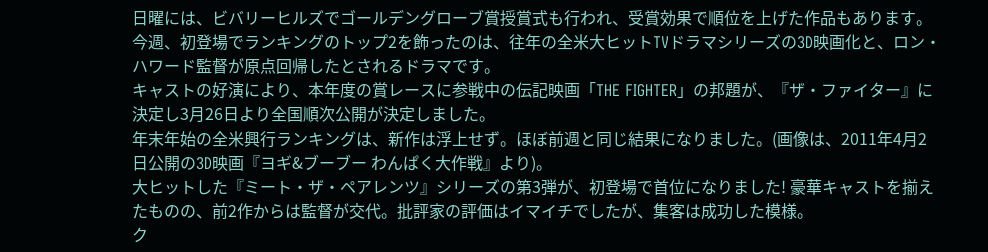日曜には、ビバリーヒルズでゴールデングローブ賞授賞式も行われ、受賞効果で順位を上げた作品もあります。
今週、初登場でランキングのトップ2を飾ったのは、往年の全米大ヒットTVドラマシリーズの3D映画化と、ロン・ハワード監督が原点回帰したとされるドラマです。
キャストの好演により、本年度の賞レースに参戦中の伝記映画「THE FIGHTER」の邦題が、『ザ・ファイター』に決定し3月26日より全国順次公開が決定しました。
年末年始の全米興行ランキングは、新作は浮上せず。ほぼ前週と同じ結果になりました。(画像は、2011年4月2日公開の3D映画『ヨギ&ブーブー わんぱく大作戦』より)。
大ヒットした『ミート・ザ・ペアレンツ』シリーズの第3弾が、初登場で首位になりました! 豪華キャストを揃えたものの、前2作からは監督が交代。批評家の評価はイマイチでしたが、集客は成功した模様。
ク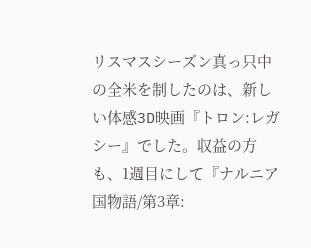リスマスシーズン真っ只中の全米を制したのは、新しい体感3D映画『トロン:レガシー』でした。収益の方も、1週目にして『ナルニア国物語/第3章: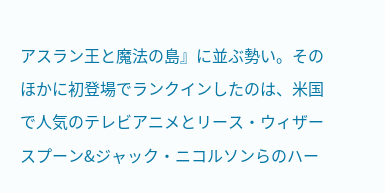アスラン王と魔法の島』に並ぶ勢い。そのほかに初登場でランクインしたのは、米国で人気のテレビアニメとリース・ウィザースプーン&ジャック・ニコルソンらのハー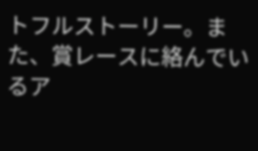トフルストーリー。また、賞レースに絡んでいるア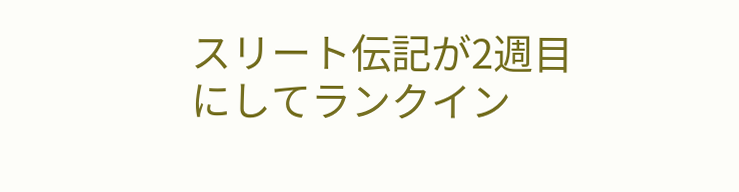スリート伝記が2週目にしてランクイン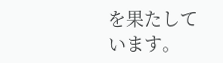を果たしています。